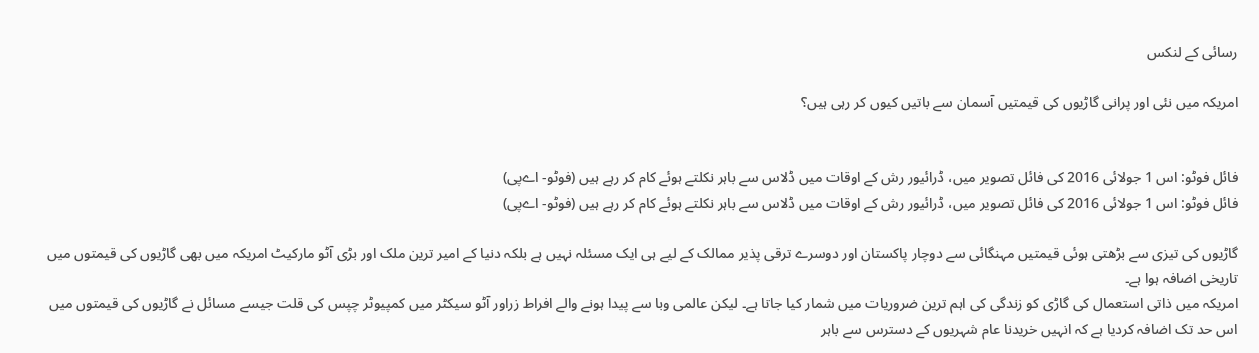رسائی کے لنکس

امریکہ میں نئی اور پرانی گاڑیوں کی قیمتیں آسمان سے باتیں کیوں کر رہی ہیں؟


فائل فوٹو: اس 1 جولائی 2016 کی فائل تصویر میں، ڈرائیور رش کے اوقات میں ڈلاس سے باہر نکلتے ہوئے کام کر رہے ہیں (فوٹو- اےپی)
فائل فوٹو: اس 1 جولائی 2016 کی فائل تصویر میں، ڈرائیور رش کے اوقات میں ڈلاس سے باہر نکلتے ہوئے کام کر رہے ہیں (فوٹو- اےپی)

گاڑیوں کی تیزی سے بڑھتی ہوئی قیمتیں مہنگائی سے دوچار پاکستان اور دوسرے ترقی پذیر ممالک کے لیے ہی ایک مسئلہ نہیں ہے بلکہ دنیا کے امیر ترین ملک اور بڑی آٹو مارکیٹ امریکہ میں بھی گاڑیوں کی قیمتوں میں تاریخی اضافہ ہوا ہے۔
امریکہ میں ذاتی استعمال کی گاڑی کو زندگی کی اہم ترین ضروریات میں شمار کیا جاتا ہے۔ لیکن عالمی وبا سے پیدا ہونے والے افراط زراور آٹو سیکٹر میں کمپیوٹر چپس کی قلت جیسے مسائل نے گاڑیوں کی قیمتوں میں اس حد تک اضافہ کردیا ہے کہ انہیں خریدنا عام شہریوں کے دسترس سے باہر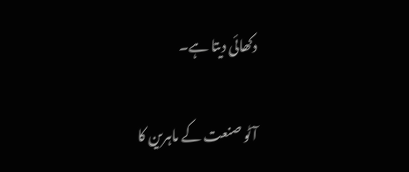دکھائی دیتا ہے۔

آٹو صنعت کے ماہرین کا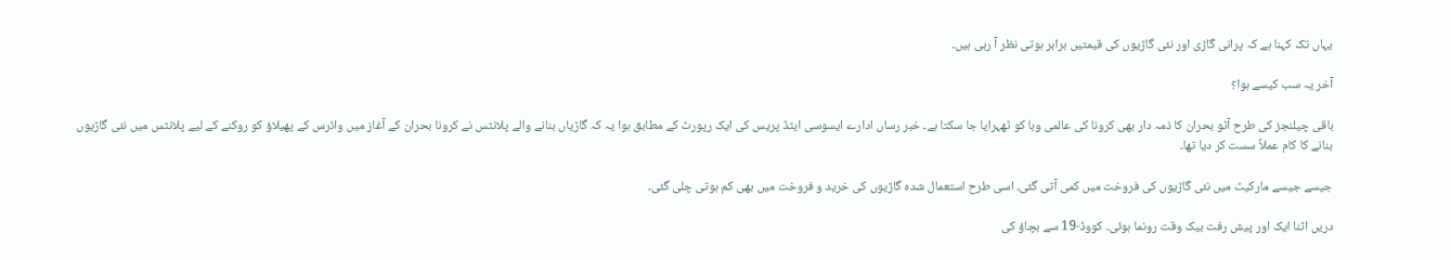یہاں تک کہنا ہے کہ پرانی گاڑی اور نئی گاڑیوں کی قیمتیں برابر ہوتی نظر آ رہی ہیں۔

آخر یہ سب کیسے ہوا؟

باقی چیلنجز کی طرح آٹو بحران کا ذمہ دار بھی کرونا کی عالمی وبا کو ٹھہرایا جا سکتا ہے۔ خبر رساں ادارے ایسوسی ایٹڈ پریس کی ایک رپورٹ کے مطابق ہوا یہ کہ گاڑیاں بنانے والے پلانٹس نے کرونا بحران کے آغاز میں وائرس کے پھیلاؤ کو روکنے کے لیے پلانٹس میں نئی گاڑیوں بنانے کا کام عملاً سست کر دیا تھا۔

جیسے جیسے مارکیٹ میں نئی گاڑیوں کی فروخت میں کمی آتی گئی، اسی طرح استعمال شدہ گاڑیوں کی خرید و فروخت میں بھی کم ہوتی چلی گئی۔

دریں اثنا ایک اور پیش رفت بیک وقت رونما ہوئی۔ کووڈ-19 سے بچاؤ کی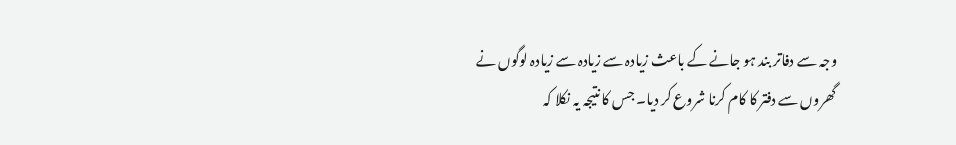وجہ سے دفاتر بند ہو جانے کے باعث زیادہ سے زیادہ سے زیادہ لوگوں نے گھروں سے دفتر کا کام کرنا شروع کر دیا۔ جس کا نتیجہ یہ نکلا کہ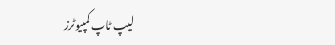لیپ ٹاپ کمپیوٹرز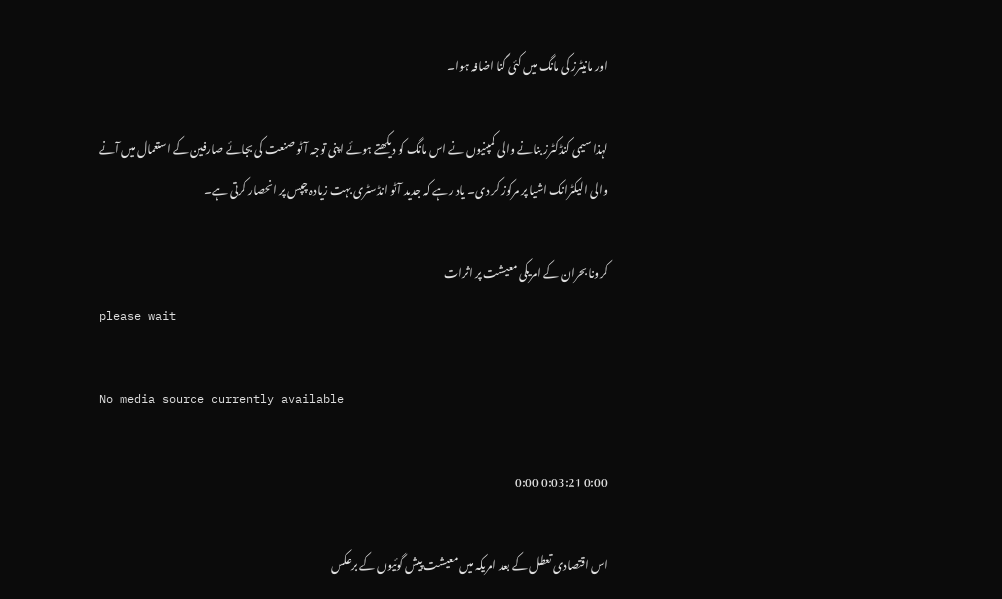اور مانیٹرز کی مانگ میں کئی گنا اضافہ ہوا۔

لہذا سیمی کنڈکٹرز بنانے والی کمپنیوں نے اس مانگ کو دیکھتے ہوئے اپنی توجہ آٹو صنعت کی بجائے صارفین کے استعمال میں آنے والی الیکٹرانک اشیا پر مرکوز کر دی۔ یاد رہے کہ جدید آٹو انڈسٹری بہت زیادہ چپس پر انحصار کرتی ہے۔

کرونا بحران کے امریکی معیشت پر اثرات
please wait

No media source currently available

0:00 0:03:21 0:00

اس اقتصادی تعطل کے بعد امریکہ میں معیشت پیش گوئیوں کے برعکس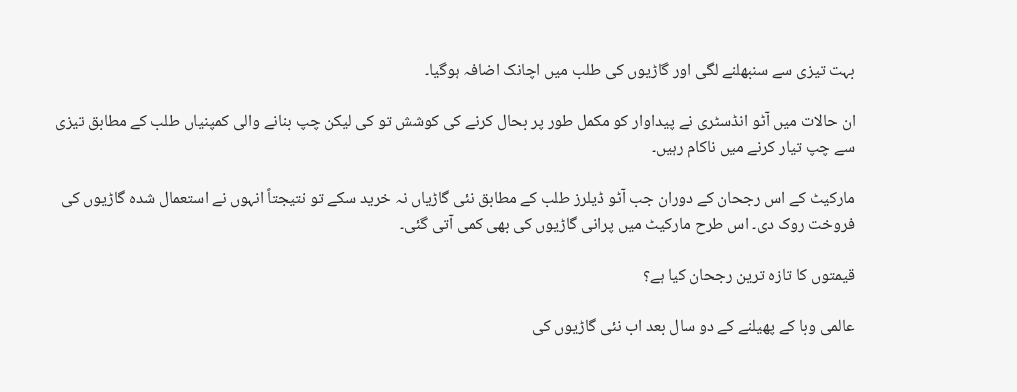بہت تیزی سے سنبھلنے لگی اور گاڑیوں کی طلب میں اچانک اضافہ ہوگیا۔

ان حالات میں آٹو انڈسٹری نے پیداوار کو مکمل طور پر بحال کرنے کی کوشش تو کی لیکن چپ بنانے والی کمپنیاں طلب کے مطابق تیزی سے چپ تیار کرنے میں ناکام رہیں۔

مارکیٹ کے اس رجحان کے دوران جب آٹو ڈیلرز طلب کے مطابق نئی گاڑیاں نہ خرید سکے تو نتیجتاً انہوں نے استعمال شدہ گاڑیوں کی فروخت روک دی۔ اس طرح مارکیٹ میں پرانی گاڑیوں کی بھی کمی آتی گئی۔

قیمتوں کا تازہ ترین رجحان کیا ہے؟

عالمی وبا کے پھیلنے کے دو سال بعد اب نئی گاڑیوں کی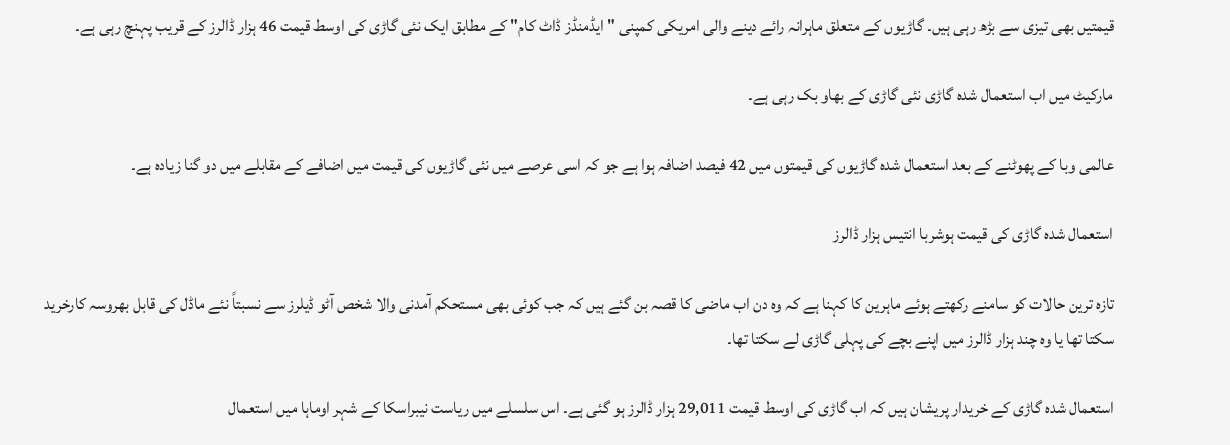قیمتیں بھی تیزی سے بڑھ رہی ہیں۔ گاڑیوں کے متعلق ماہرانہ رائے دینے والی امریکی کمپنی "ایڈمنڈز ڈاٹ کام" کے مطابق ایک نئی گاڑی کی اوسط قیمت 46 ہزار ڈالرز کے قریب پہنچ رہی ہے۔

مارکیٹ میں اب استعمال شدہ گاڑی نئی گاڑی کے بھاو بک رہی ہے۔

عالمی وبا کے پھوٹنے کے بعد استعمال شدہ گاڑیوں کی قیمتوں میں 42 فیصد اضافہ ہوا ہے جو کہ اسی عرصے میں نئی گاڑیوں کی قیمت میں اضافے کے مقابلے میں دو گنا زیادہ ہے۔

استعمال شدہ گاڑی کی قیمت ہوشربا انتیس ہزار ڈالرز

تازہ ترین حالات کو سامنے رکھتے ہوئے ماہرین کا کہنا ہے کہ وہ دن اب ماضی کا قصہ بن گئے ہیں کہ جب کوئی بھی مستحکم آمدنی والا شخص آٹو ڈیلرز سے نسبتاً نئے ماڈل کی قابل بھروسہ کارخرید سکتا تھا یا وہ چند ہزار ڈالرز میں اپنے بچے کی پہلی گاڑی لے سکتا تھا۔

استعمال شدہ گاڑی کے خریدار پریشان ہیں کہ اب گاڑی کی اوسط قیمت 29,011 ہزار ڈالرز ہو گئی ہے۔ اس سلسلے میں ریاست نیبراسکا کے شہر اوماہا میں استعمال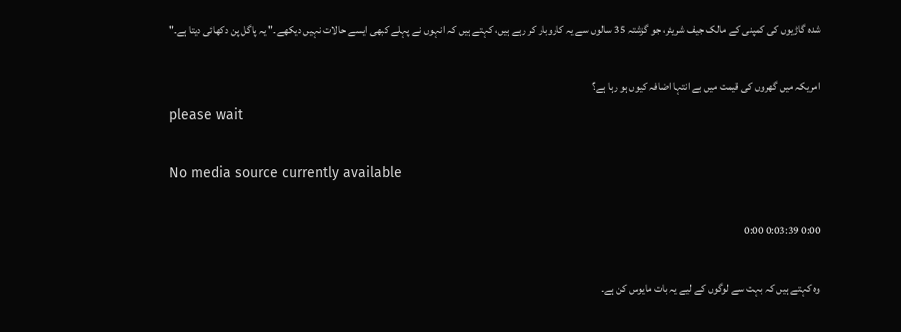شدہ گاڑیوں کی کمپنی کے مالک جیف شریئر، جو گزشتہ 35 سالوں سے یہ کاروبار کر رہے ہیں، کہتے ہیں کہ انہوں نے پہلے کبھی ایسے حالات نہیں دیکھے۔" یہ پاگل پن دکھائی دیتا ہے۔"

امریکہ میں گھروں کی قیمت میں بے انتہا اضافہ کیوں ہو رہا ہے؟
please wait

No media source currently available

0:00 0:03:39 0:00

وہ کہتے ہیں کہ بہت سے لوگوں کے لیے یہ بات مایوس کن ہے۔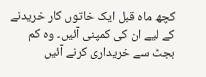کچھ ماہ قبل ایک خاتوں کار خریدنے کے لیے ان کی کمپنی آئیں۔ وہ کم بجٹ سے خریداری کرنے آئیں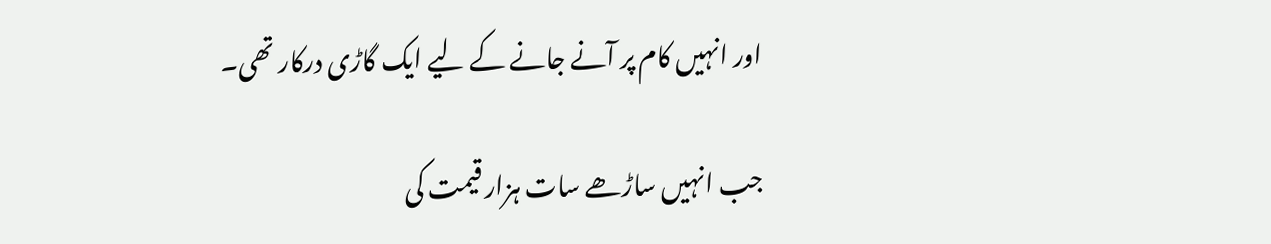اور انہیں کام پر آنے جانے کے لیے ایک گاڑی درکار تھی۔

جب انہیں ساڑھے سات ہزار قیمت کی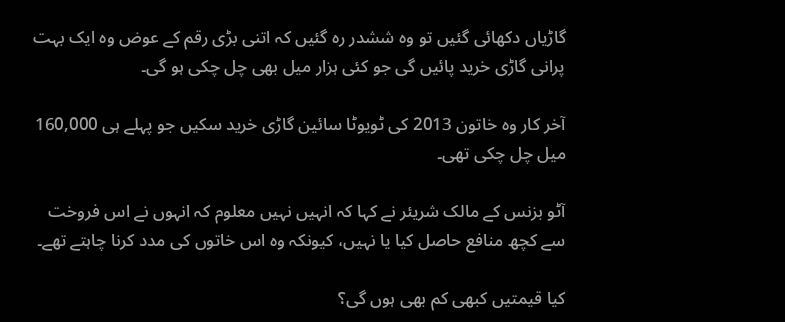گاڑیاں دکھائی گئیں تو وہ ششدر رہ گئیں کہ اتنی بڑی رقم کے عوض وہ ایک بہت پرانی گاڑی خرید پائیں گی جو کئی ہزار میل بھی چل چکی ہو گی۔

آخر کار وہ خاتون 2013 کی ٹویوٹا سائین گاڑی خرید سکیں جو پہلے ہی 160,000 میل چل چکی تھی۔

آٹو بزنس کے مالک شریئر نے کہا کہ انہیں نہیں معلوم کہ انہوں نے اس فروخت سے کچھ منافع حاصل کیا یا نہیں، کیونکہ وہ اس خاتوں کی مدد کرنا چاہتے تھے۔

کیا قیمتیں کبھی کم بھی ہوں گی؟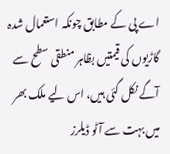اے پی کے مطابق چونکہ استعمال شدہ گاڑیوں کی قیمتیں بظاہر منطقی سطح سے آگے نکل گئی ہیں، اس لیے ملک بھر میں بہت سے آٹو ڈیلرز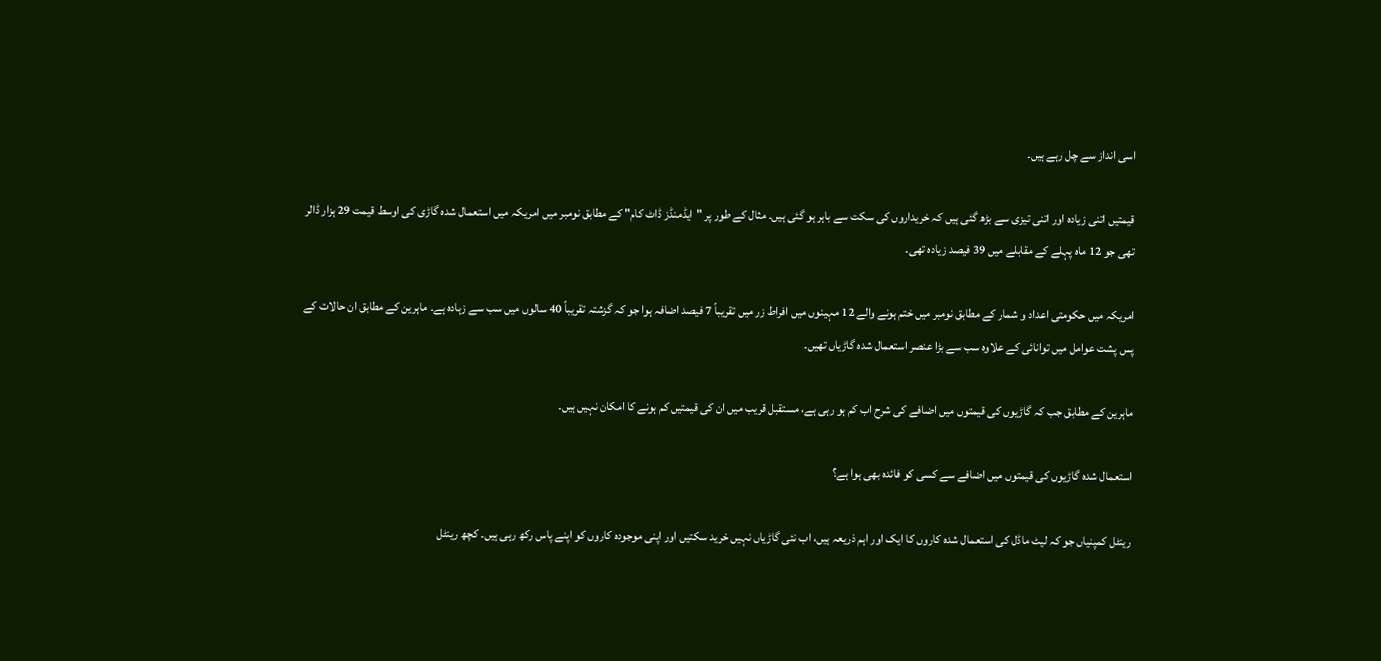اسی انداز سے چل رہے ہیں۔

قیمتیں اتنی زیادہ اور اتنی تیزی سے بڑھ گئی ہیں کہ خریداروں کی سکت سے باہر ہو گئی ہیں۔ مثال کے طور پر "ایڈمنڈز ڈاٹ کام" کے مطابق نومبر میں امریکہ میں استعمال شدہ گاڑی کی اوسط قیمت 29 ہزار ڈالر تھی جو 12 ماہ پہلے کے مقابلے میں 39 فیصد زیادہ تھی۔

امریکہ میں حکومتی اعداد و شمار کے مطابق نومبر میں ختم ہونے والے 12 مہینوں میں افراط زر میں تقریباً 7 فیصد اضافہ ہوا جو کہ گزشتہ تقریباً 40 سالوں میں سب سے زہادہ ہے۔ ماہرین کے مطابق ان حالات کے پس پشت عوامل میں توانائی کے علاوہ سب سے بڑا عنصر استعمال شدہ گاڑیاں تھیں۔

ماہرین کے مطابق جب کہ گاڑیوں کی قیمتوں میں اضافے کی شرح اب کم ہو رہی ہے، مستقبل قریب میں ان کی قیمتیں کم ہونے کا امکان نہیں ہیں۔

استعمال شدہ گاڑیوں کی قیمتوں میں اضافے سے کسی کو فائدہ بھی ہوا ہے؟

رینٹل کمپنیاں جو کہ لیٹ ماڈل کی استعمال شدہ کاروں کا ایک اور اہم ذریعہ ہیں، اب نئی گاڑیاں نہیں خرید سکتیں اور اپنی موجودہ کاروں کو اپنے پاس رکھ رہی ہیں۔ کچھ رینٹل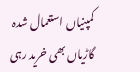کمپنیاں استعمال شدہ گاڑیاں بھی خرید رہی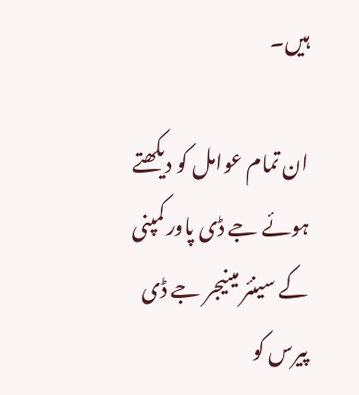ہیں۔

ان تمام عوامل کو دیکھتے ہوئے جے ڈی پاور کمپنی کے سینئر مینیجر جے ڈی پیرس کو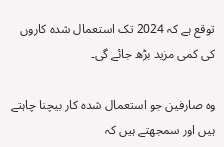توقع ہے کہ 2024 تک استعمال شدہ کاروں کی کمی مزید بڑھ جائے گی۔

وہ صارفین جو استعمال شدہ کار بیچنا چاہتے ہیں اور سمجھتے ہیں کہ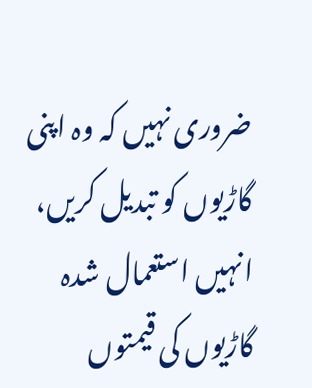ضروری نہیں کہ وہ اپنی گاڑیوں کو تبدیل کریں، انہیں استعمال شدہ گاڑیوں کی قیمتوں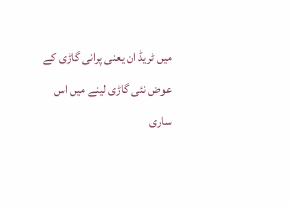میں ٹریڈ ان یعنی پرانی گاڑی کے عوض نئی گاڑی لینے میں اس ساری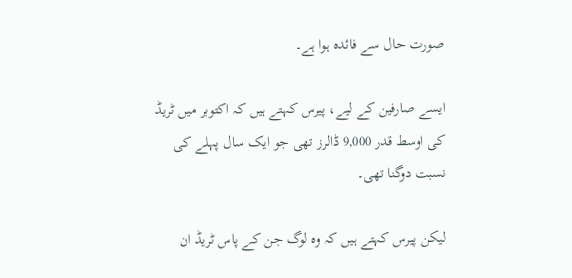صورت حال سے فائدہ ہوا ہے۔

ایسے صارفین کے لیے، پیرس کہتے ہیں کہ اکتوبر میں ٹریڈ کی اوسط قدر 9,000 ڈالرز تھی جو ایک سال پہلے کی نسبت دوگنا تھی۔

لیکن پیرس کہتے ہیں کہ وہ لوگ جن کے پاس ٹریڈ ان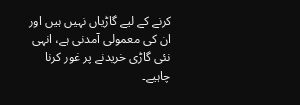کرنے کے لیے گاڑیاں نہیں ہیں اور ان کی معمولی آمدنی ہے، انہی نئی گاڑی خریدنے پر غور کرنا چاہیے۔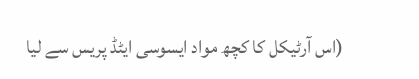(اس آرٹیکل کا کچھ مواد ایسوسی ایٹڈ پریس سے لیا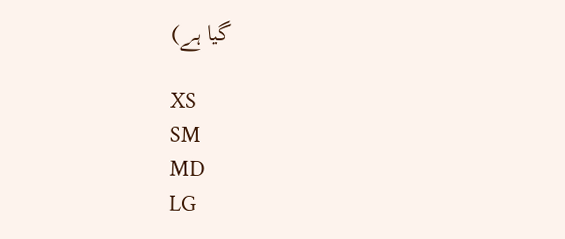گیا ہے)

XS
SM
MD
LG